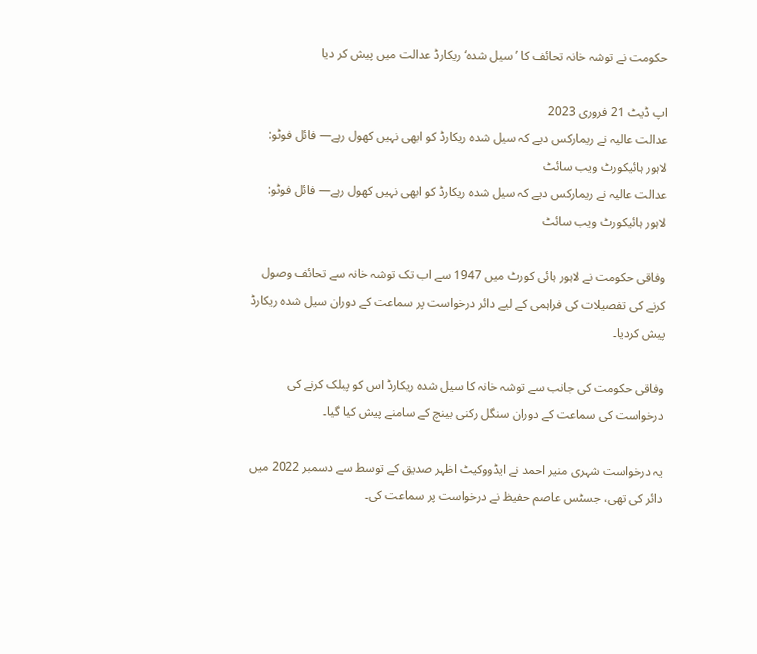حکومت نے توشہ خانہ تحائف کا ’سیل شدہ‘ ریکارڈ عدالت میں پیش کر دیا

اپ ڈیٹ 21 فروری 2023
عدالت عالیہ نے ریمارکس دیے کہ سیل شدہ ریکارڈ کو ابھی نہیں کھول رہے— فائل فوٹو: لاہور ہائیکورٹ ویب سائٹ
عدالت عالیہ نے ریمارکس دیے کہ سیل شدہ ریکارڈ کو ابھی نہیں کھول رہے— فائل فوٹو: لاہور ہائیکورٹ ویب سائٹ

وفاقی حکومت نے لاہور ہائی کورٹ میں 1947 سے اب تک توشہ خانہ سے تحائف وصول کرنے کی تفصیلات کی فراہمی کے لیے دائر درخواست پر سماعت کے دوران سیل شدہ ریکارڈ پیش کردیا۔

وفاقی حکومت کی جانب سے توشہ خانہ کا سیل شدہ ریکارڈ اس کو پبلک کرنے کی درخواست کی سماعت کے دوران سنگل رکنی بینچ کے سامنے پیش کیا گیا۔

یہ درخواست شہری منیر احمد نے ایڈووکیٹ اظہر صدیق کے توسط سے دسمبر 2022 میں دائر کی تھی، جسٹس عاصم حفیظ نے درخواست پر سماعت کی۔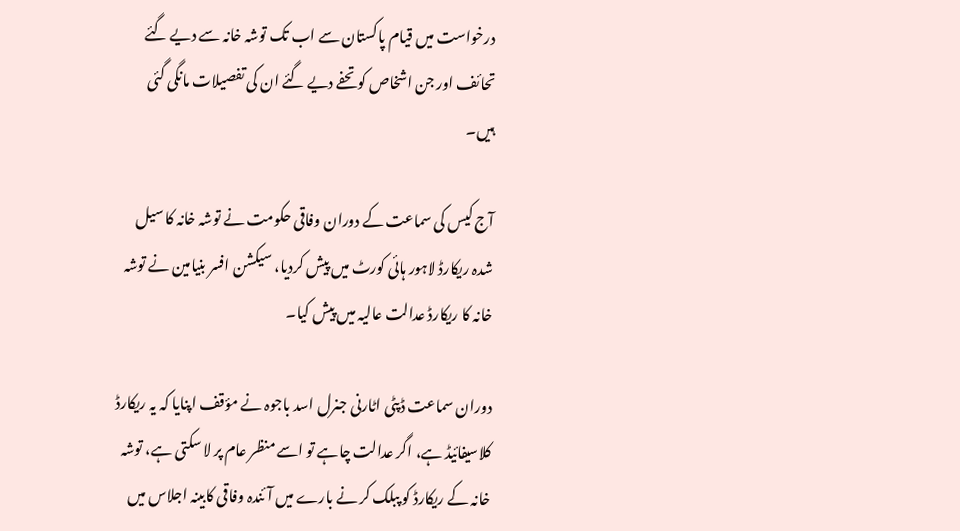درخواست میں قیام پاکستان سے اب تک توشہ خانہ سے دیے گئے تحائف اور جن اشخاص کو تحفے دیے گئے ان کی تفصیلات مانگی گئی ہیں۔

آج کیس کی سماعت کے دوران وفاقی حکومت نے توشہ خانہ کا سیل شدہ ریکارڈ لاہور ہائی کورٹ میں پیش کردیا، سیکشن افسر بنیامین نے توشہ خانہ کا ریکارڈ عدالت عالیہ میں پیش کیا۔

دوران سماعت ڈپٹی اٹارنی جنرل اسد باجوہ نے مؤقف اپنایا کہ یہ ریکارڈ کلاسیفائیڈ ہے، اگر عدالت چاہے تو اسے منظر عام پر لا سکتی ہے، توشہ خانہ کے ریکارڈ کو پبلک کر نے بارے میں آئندہ وفاقی کابینہ اجلاس میں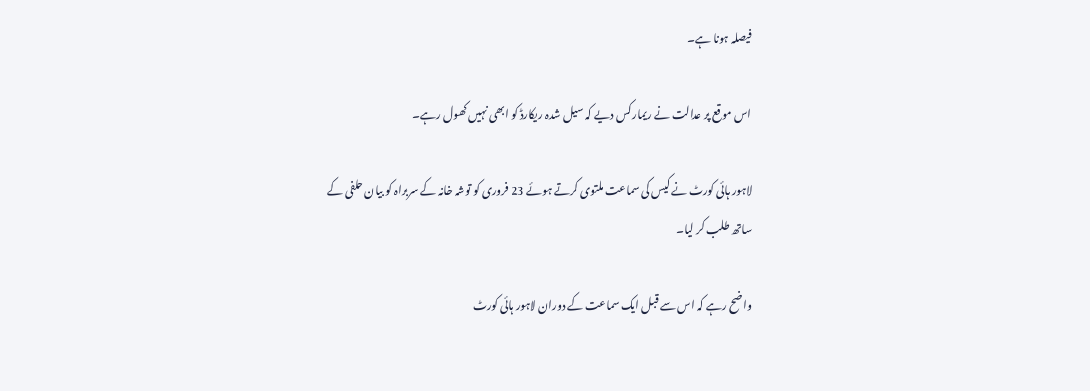فیصلہ ہونا ہے۔

اس موقع پر عدالت نے ریمارکس دیے کہ سیل شدہ ریکارڈ کو ابھی نہیں کھول رہے۔

لاہور ہائی کورٹ نے کیس کی سماعت ملتوی کرتے ہوئے 23 فروری کو توشہ خانہ کے سربراہ کو بیان حلفی کے ساتھ طلب کر لیا۔

واضح رہے کہ اس سے قبل ایک سماعت کے دوران لاہور ہائی کورٹ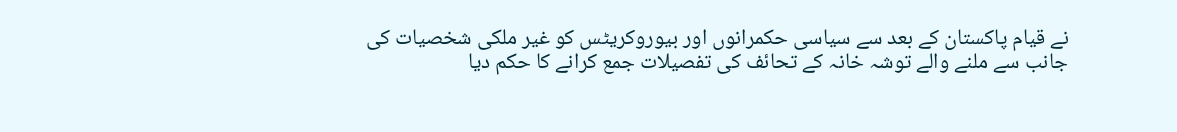نے قیام پاکستان کے بعد سے سیاسی حکمرانوں اور بیوروکریٹس کو غیر ملکی شخصیات کی جانب سے ملنے والے توشہ خانہ کے تحائف کی تفصیلات جمع کرانے کا حکم دیا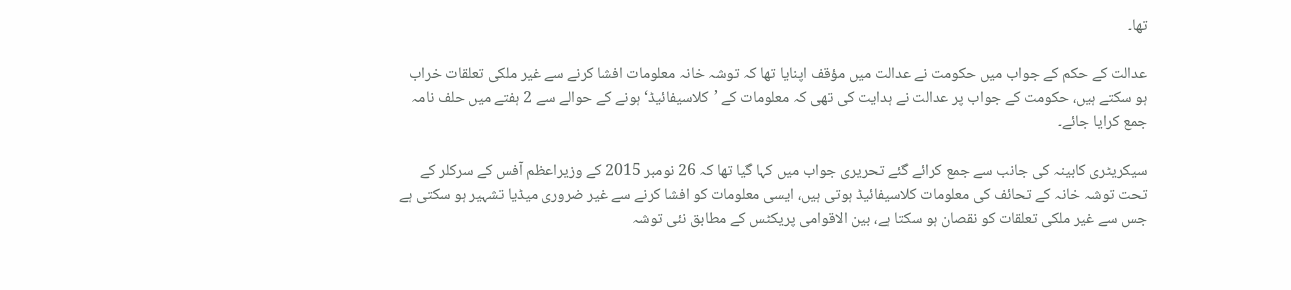تھا۔

عدالت کے حکم کے جواب میں حکومت نے عدالت میں مؤقف اپنایا تھا کہ توشہ خانہ معلومات افشا کرنے سے غیر ملکی تعلقات خراب ہو سکتے ہیں، حکومت کے جواب پر عدالت نے ہدایت کی تھی کہ معلومات کے ’کلاسیفائیڈ‘ ہونے کے حوالے سے 2 ہفتے میں حلف نامہ جمع کرایا جائے۔

سیکریٹری کابینہ کی جانب سے جمع کرائے گئے تحریری جواب میں کہا گیا تھا کہ 26 نومبر 2015 کے وزیراعظم آفس کے سرکلر کے تحت توشہ خانہ کے تحائف کی معلومات کلاسیفائیڈ ہوتی ہیں، ایسی معلومات کو افشا کرنے سے غیر ضروری میڈیا تشہیر ہو سکتی ہے جس سے غیر ملکی تعلقات کو نقصان ہو سکتا ہے، بین الاقوامی پریکٹس کے مطابق نئی توشہ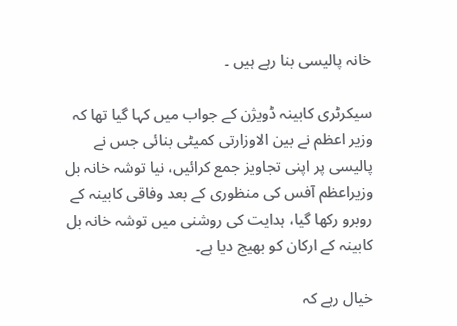خانہ پالیسی بنا رہے ہیں ۔

سیکرٹری کابینہ ڈویژن کے جواب میں کہا گیا تھا کہ وزیر اعظم نے بین الاوزارتی کمیٹی بنائی جس نے پالیسی پر اپنی تجاویز جمع کرائیں، نیا توشہ خانہ بل وزیراعظم آفس کی منظوری کے بعد وفاقی کابینہ کے روبرو رکھا گیا، ہدایت کی روشنی میں توشہ خانہ بل کابینہ کے ارکان کو بھیج دیا ہے۔

خیال رہے کہ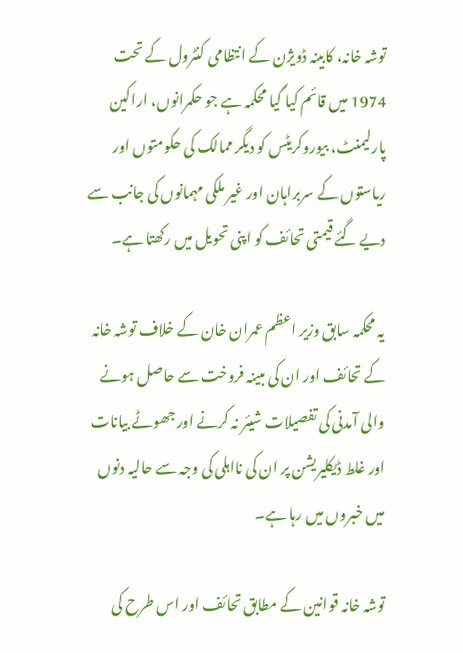توشہ خانہ، کابینہ ڈویژن کے انتظامی کنٹرول کے تحت 1974 میں قائم کیا گیا محکمہ ہے جو حکمرانوں، اراکین پارلیمنٹ، بیوروکریٹس کو دیگر ممالک کی حکومتوں اور ریاستوں کے سربراہان اور غیر ملکی مہمانوں کی جانب سے دیے گئے قیمتی تحائف کو اپنی تحویل میں رکھتا ہے۔

یہ محکمہ سابق وزیر اعظم عمران خان کے خلاف توشہ خانہ کے تحائف اور ان کی مبینہ فروخت سے حاصل ہونے والی آمدنی کی تفصیلات شیئر نہ کرنے اور جھوٹے بیانات اور غلط ڈیکلیریشن پر ان کی نااہلی کی وجہ سے حالیہ دنوں میں خبروں میں رہا ہے۔

توشہ خانہ قوانین کے مطابق تحائف اور اس طرح کی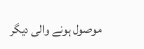موصول ہونے والی دیگر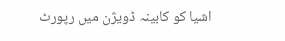اشیا کو کابینہ ڈویژن میں رپورٹ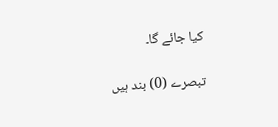کیا جائے گا۔

تبصرے (0) بند ہیں